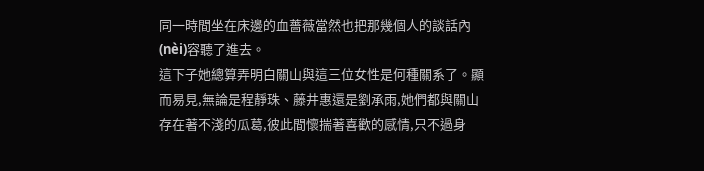同一時間坐在床邊的血薔薇當然也把那幾個人的談話內(nèi)容聽了進去。
這下子她總算弄明白關山與這三位女性是何種關系了。顯而易見,無論是程靜珠、藤井惠還是劉承雨,她們都與關山存在著不淺的瓜葛,彼此間懷揣著喜歡的感情,只不過身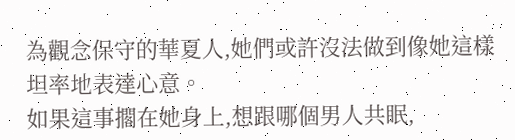為觀念保守的華夏人,她們或許沒法做到像她這樣坦率地表達心意。
如果這事擱在她身上,想跟哪個男人共眠,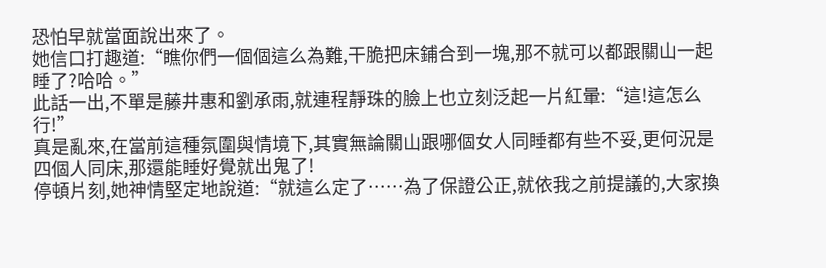恐怕早就當面說出來了。
她信口打趣道:“瞧你們一個個這么為難,干脆把床鋪合到一塊,那不就可以都跟關山一起睡了?哈哈。”
此話一出,不單是藤井惠和劉承雨,就連程靜珠的臉上也立刻泛起一片紅暈:“這!這怎么行!”
真是亂來,在當前這種氛圍與情境下,其實無論關山跟哪個女人同睡都有些不妥,更何況是四個人同床,那還能睡好覺就出鬼了!
停頓片刻,她神情堅定地說道:“就這么定了……為了保證公正,就依我之前提議的,大家換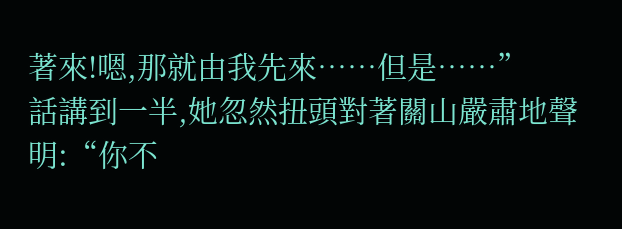著來!嗯,那就由我先來……但是……”
話講到一半,她忽然扭頭對著關山嚴肅地聲明:“你不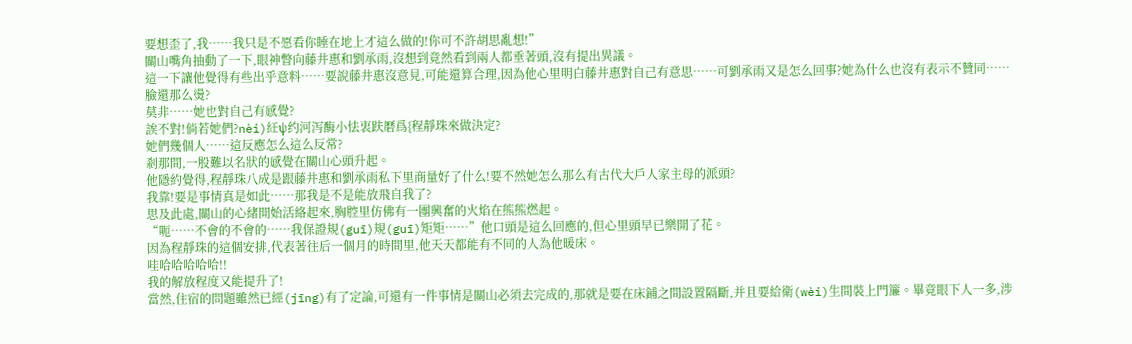要想歪了,我……我只是不愿看你睡在地上才這么做的!你可不許胡思亂想!”
關山嘴角抽動了一下,眼神瞥向藤井惠和劉承雨,沒想到竟然看到兩人都垂著頭,沒有提出異議。
這一下讓他覺得有些出乎意料……要說藤井惠沒意見,可能還算合理,因為他心里明白藤井惠對自己有意思……可劉承雨又是怎么回事?她為什么也沒有表示不贊同……臉還那么燙?
莫非……她也對自己有感覺?
誒不對!倘若她們?nèi)紝ψ约河泻酶小怯衷趺磿爲{程靜珠來做決定?
她們幾個人……這反應怎么這么反常?
剎那間,一股難以名狀的感覺在關山心頭升起。
他隱約覺得,程靜珠八成是跟藤井惠和劉承雨私下里商量好了什么!要不然她怎么那么有古代大戶人家主母的派頭?
我靠!要是事情真是如此……那我是不是能放飛自我了?
思及此處,關山的心緒開始活絡起來,胸腔里仿佛有一團興奮的火焰在熊熊燃起。
“呃……不會的不會的……我保證規(guī)規(guī)矩矩……”他口頭是這么回應的,但心里頭早已樂開了花。
因為程靜珠的這個安排,代表著往后一個月的時間里,他天天都能有不同的人為他暖床。
哇哈哈哈哈哈!!
我的解放程度又能提升了!
當然,住宿的問題雖然已經(jīng)有了定論,可還有一件事情是關山必須去完成的,那就是要在床鋪之間設置隔斷,并且要給衛(wèi)生間裝上門簾。畢竟眼下人一多,涉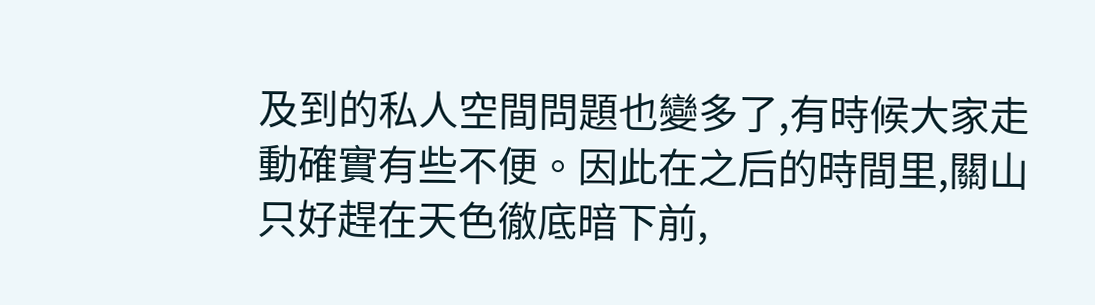及到的私人空間問題也變多了,有時候大家走動確實有些不便。因此在之后的時間里,關山只好趕在天色徹底暗下前,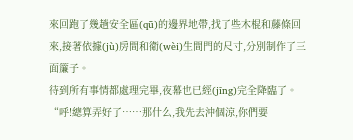來回跑了幾趟安全區(qū)的邊界地帶,找了些木棍和藤條回來,接著依據(jù)房間和衛(wèi)生間門的尺寸,分別制作了三面簾子。
待到所有事情都處理完畢,夜幕也已經(jīng)完全降臨了。
“呼!總算弄好了……那什么,我先去沖個涼,你們要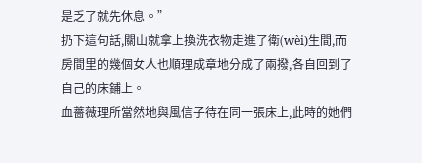是乏了就先休息。”
扔下這句話,關山就拿上換洗衣物走進了衛(wèi)生間,而房間里的幾個女人也順理成章地分成了兩撥,各自回到了自己的床鋪上。
血薔薇理所當然地與風信子待在同一張床上,此時的她們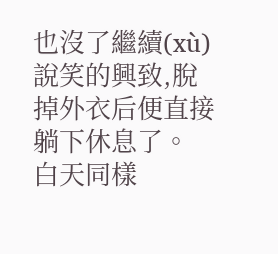也沒了繼續(xù)說笑的興致,脫掉外衣后便直接躺下休息了。
白天同樣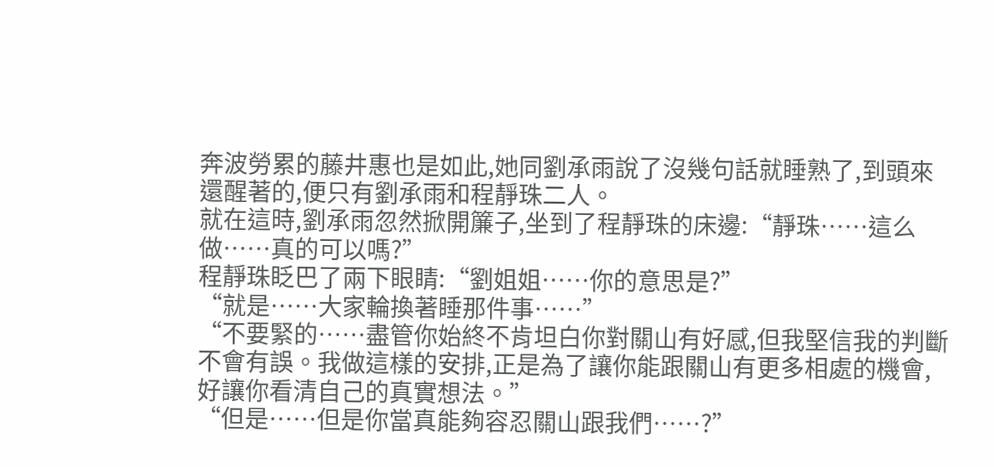奔波勞累的藤井惠也是如此,她同劉承雨說了沒幾句話就睡熟了,到頭來還醒著的,便只有劉承雨和程靜珠二人。
就在這時,劉承雨忽然掀開簾子,坐到了程靜珠的床邊:“靜珠……這么做……真的可以嗎?”
程靜珠眨巴了兩下眼睛:“劉姐姐……你的意思是?”
“就是……大家輪換著睡那件事……”
“不要緊的……盡管你始終不肯坦白你對關山有好感,但我堅信我的判斷不會有誤。我做這樣的安排,正是為了讓你能跟關山有更多相處的機會,好讓你看清自己的真實想法。”
“但是……但是你當真能夠容忍關山跟我們……?”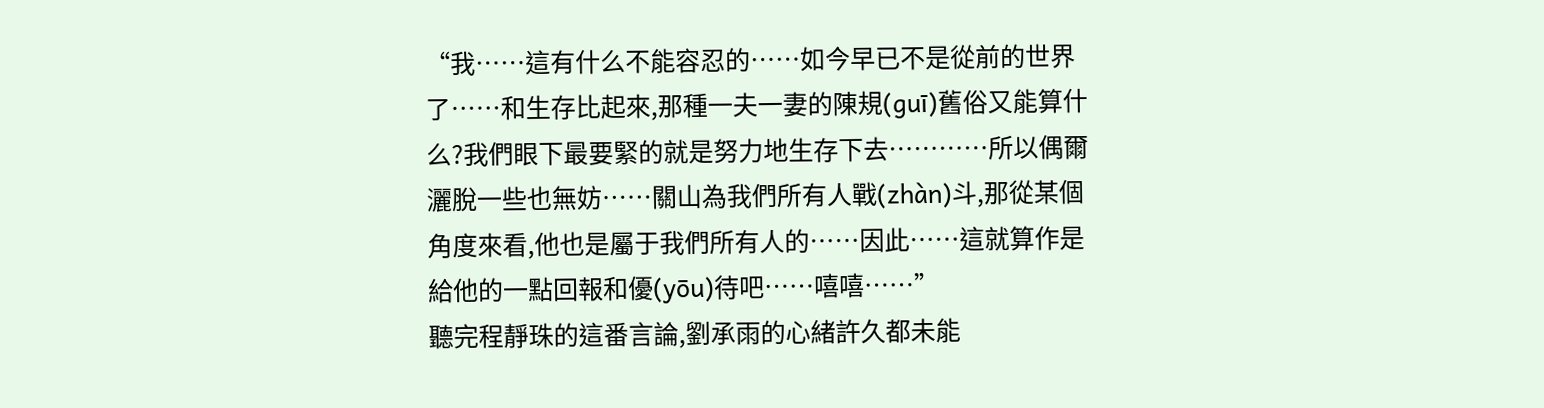“我……這有什么不能容忍的……如今早已不是從前的世界了……和生存比起來,那種一夫一妻的陳規(guī)舊俗又能算什么?我們眼下最要緊的就是努力地生存下去…………所以偶爾灑脫一些也無妨……關山為我們所有人戰(zhàn)斗,那從某個角度來看,他也是屬于我們所有人的……因此……這就算作是給他的一點回報和優(yōu)待吧……嘻嘻……”
聽完程靜珠的這番言論,劉承雨的心緒許久都未能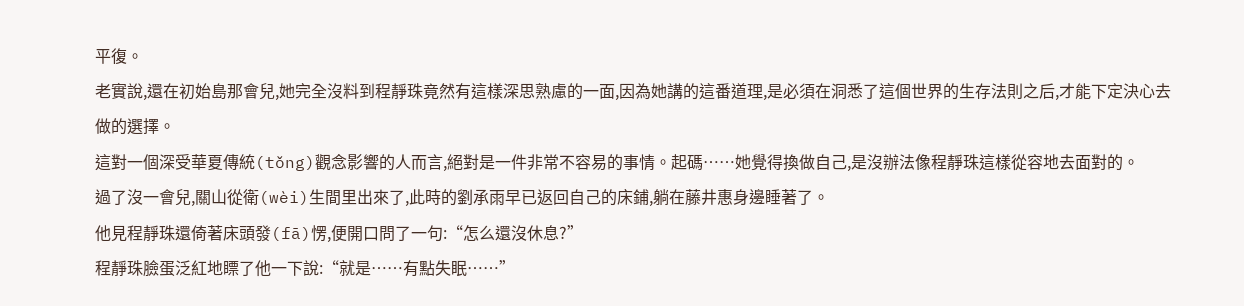平復。
老實說,還在初始島那會兒,她完全沒料到程靜珠竟然有這樣深思熟慮的一面,因為她講的這番道理,是必須在洞悉了這個世界的生存法則之后,才能下定決心去做的選擇。
這對一個深受華夏傳統(tǒng)觀念影響的人而言,絕對是一件非常不容易的事情。起碼……她覺得換做自己,是沒辦法像程靜珠這樣從容地去面對的。
過了沒一會兒,關山從衛(wèi)生間里出來了,此時的劉承雨早已返回自己的床鋪,躺在藤井惠身邊睡著了。
他見程靜珠還倚著床頭發(fā)愣,便開口問了一句:“怎么還沒休息?”
程靜珠臉蛋泛紅地瞟了他一下說:“就是……有點失眠……”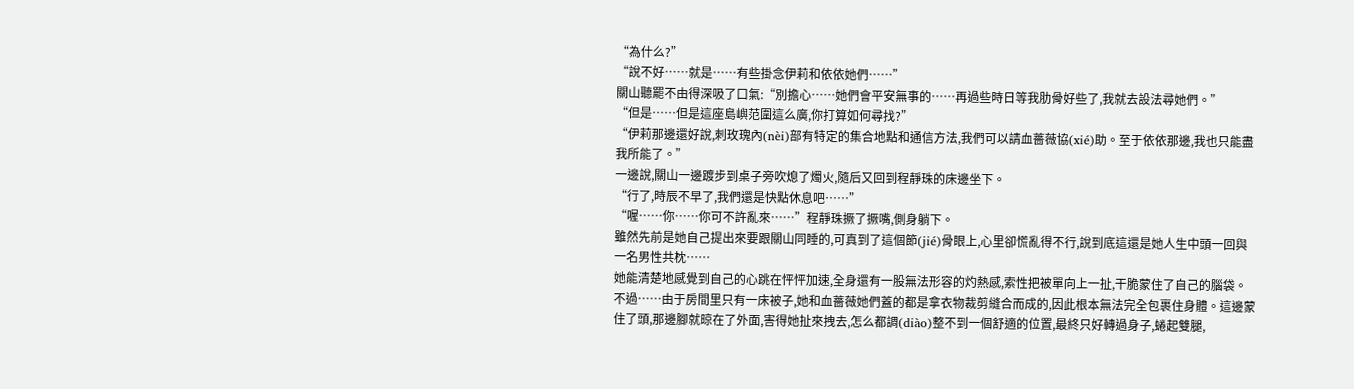“為什么?”
“說不好……就是……有些掛念伊莉和依依她們……”
關山聽罷不由得深吸了口氣:“別擔心……她們會平安無事的……再過些時日等我肋骨好些了,我就去設法尋她們。”
“但是……但是這座島嶼范圍這么廣,你打算如何尋找?”
“伊莉那邊還好說,刺玫瑰內(nèi)部有特定的集合地點和通信方法,我們可以請血薔薇協(xié)助。至于依依那邊,我也只能盡我所能了。”
一邊說,關山一邊踱步到桌子旁吹熄了燭火,隨后又回到程靜珠的床邊坐下。
“行了,時辰不早了,我們還是快點休息吧……”
“喔……你……你可不許亂來……”程靜珠撅了撅嘴,側身躺下。
雖然先前是她自己提出來要跟關山同睡的,可真到了這個節(jié)骨眼上,心里卻慌亂得不行,說到底這還是她人生中頭一回與一名男性共枕……
她能清楚地感覺到自己的心跳在怦怦加速,全身還有一股無法形容的灼熱感,索性把被單向上一扯,干脆蒙住了自己的腦袋。
不過……由于房間里只有一床被子,她和血薔薇她們蓋的都是拿衣物裁剪縫合而成的,因此根本無法完全包裹住身體。這邊蒙住了頭,那邊腳就晾在了外面,害得她扯來拽去,怎么都調(diào)整不到一個舒適的位置,最終只好轉過身子,蜷起雙腿,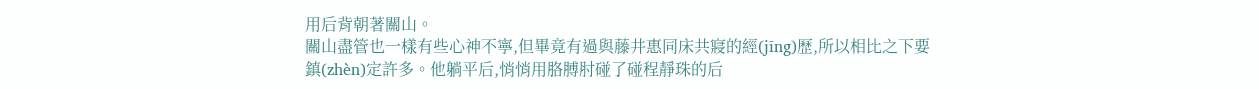用后背朝著關山。
關山盡管也一樣有些心神不寧,但畢竟有過與藤井惠同床共寢的經(jīng)歷,所以相比之下要鎮(zhèn)定許多。他躺平后,悄悄用胳膊肘碰了碰程靜珠的后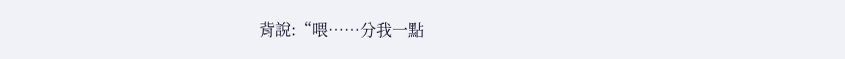背說:“喂……分我一點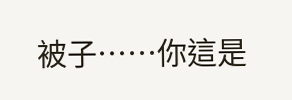被子……你這是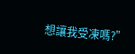想讓我受凍嗎?”